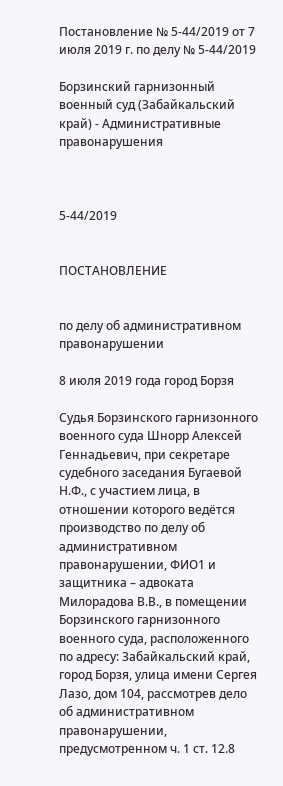Постановление № 5-44/2019 от 7 июля 2019 г. по делу № 5-44/2019

Борзинский гарнизонный военный суд (Забайкальский край) - Административные правонарушения



5-44/2019


ПОСТАНОВЛЕНИЕ


по делу об административном правонарушении

8 июля 2019 года город Борзя

Судья Борзинского гарнизонного военного суда Шнорр Алексей Геннадьевич, при секретаре судебного заседания Бугаевой Н.Ф., с участием лица, в отношении которого ведётся производство по делу об административном правонарушении, ФИО1 и защитника – адвоката Милорадова В.В., в помещении Борзинского гарнизонного военного суда, расположенного по адресу: Забайкальский край, город Борзя, улица имени Сергея Лазо, дом 104, рассмотрев дело об административном правонарушении, предусмотренном ч. 1 ст. 12.8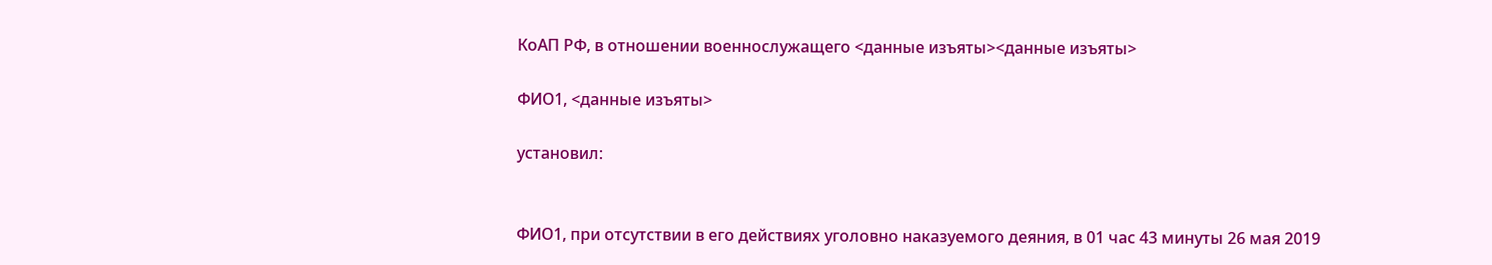КоАП РФ, в отношении военнослужащего <данные изъяты><данные изъяты>

ФИО1, <данные изъяты>

установил:


ФИО1, при отсутствии в его действиях уголовно наказуемого деяния, в 01 час 43 минуты 26 мая 2019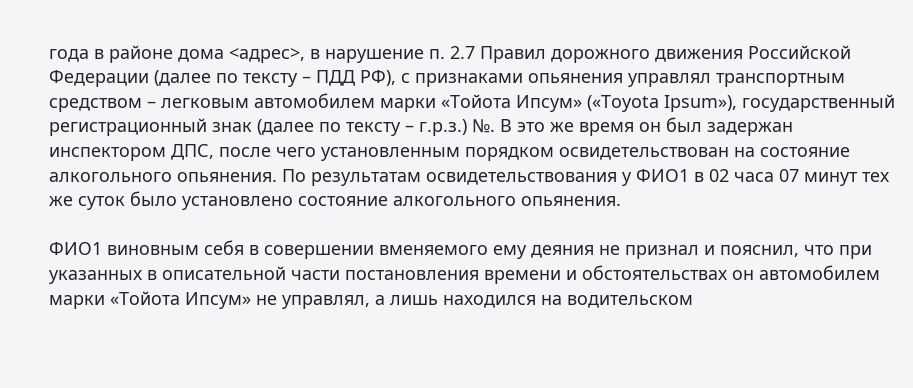года в районе дома <адрес>, в нарушение п. 2.7 Правил дорожного движения Российской Федерации (далее по тексту – ПДД РФ), с признаками опьянения управлял транспортным средством – легковым автомобилем марки «Тойота Ипсум» («Toyota Ipsum»), государственный регистрационный знак (далее по тексту – г.р.з.) №. В это же время он был задержан инспектором ДПС, после чего установленным порядком освидетельствован на состояние алкогольного опьянения. По результатам освидетельствования у ФИО1 в 02 часа 07 минут тех же суток было установлено состояние алкогольного опьянения.

ФИО1 виновным себя в совершении вменяемого ему деяния не признал и пояснил, что при указанных в описательной части постановления времени и обстоятельствах он автомобилем марки «Тойота Ипсум» не управлял, а лишь находился на водительском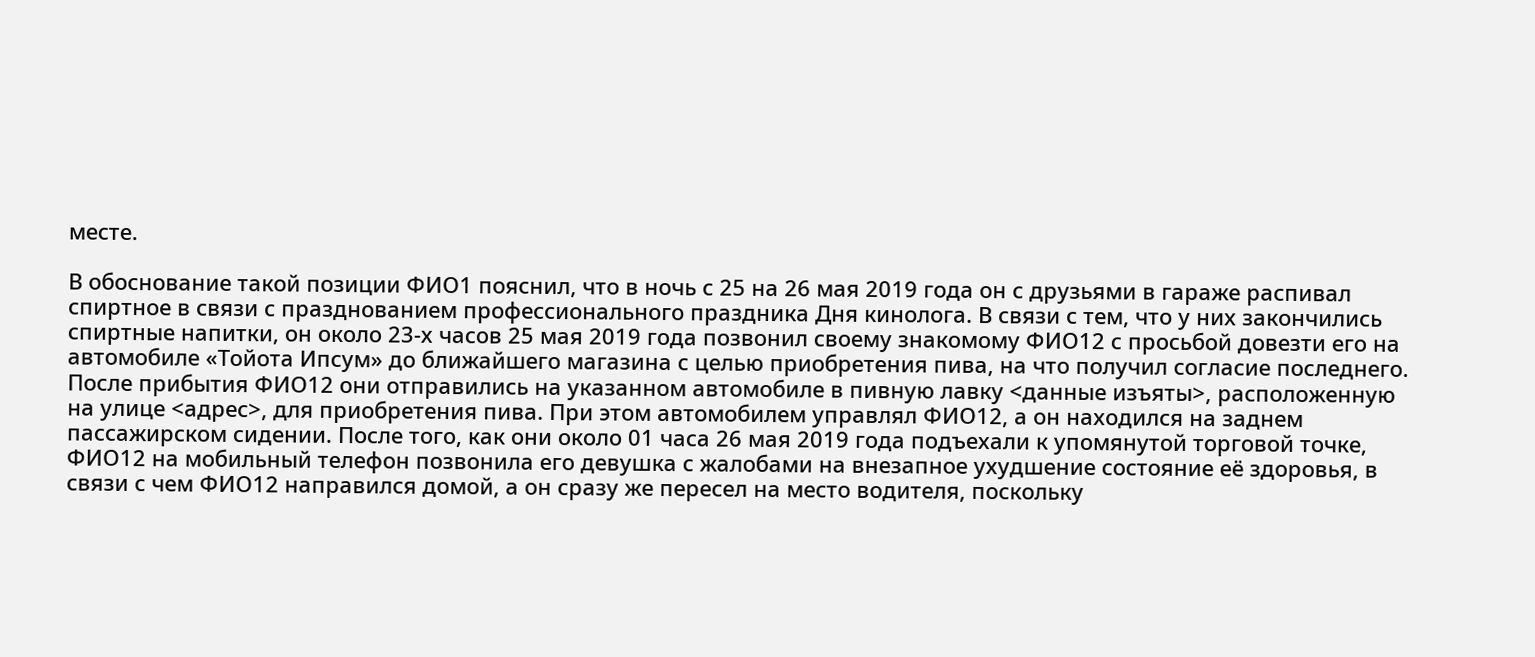месте.

В обоснование такой позиции ФИО1 пояснил, что в ночь с 25 на 26 мая 2019 года он с друзьями в гараже распивал спиртное в связи с празднованием профессионального праздника Дня кинолога. В связи с тем, что у них закончились спиртные напитки, он около 23-х часов 25 мая 2019 года позвонил своему знакомому ФИО12 с просьбой довезти его на автомобиле «Тойота Ипсум» до ближайшего магазина с целью приобретения пива, на что получил согласие последнего. После прибытия ФИО12 они отправились на указанном автомобиле в пивную лавку <данные изъяты>, расположенную на улице <адрес>, для приобретения пива. При этом автомобилем управлял ФИО12, а он находился на заднем пассажирском сидении. После того, как они около 01 часа 26 мая 2019 года подъехали к упомянутой торговой точке, ФИО12 на мобильный телефон позвонила его девушка с жалобами на внезапное ухудшение состояние её здоровья, в связи с чем ФИО12 направился домой, а он сразу же пересел на место водителя, поскольку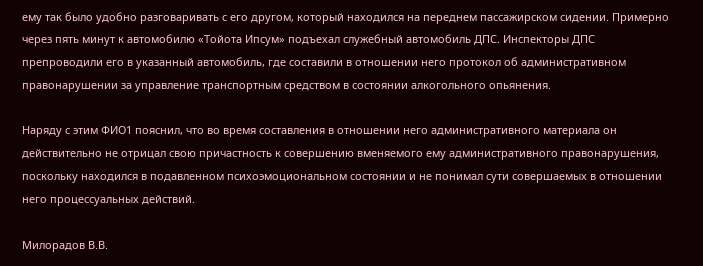ему так было удобно разговаривать с его другом, который находился на переднем пассажирском сидении. Примерно через пять минут к автомобилю «Тойота Ипсум» подъехал служебный автомобиль ДПС. Инспекторы ДПС препроводили его в указанный автомобиль, где составили в отношении него протокол об административном правонарушении за управление транспортным средством в состоянии алкогольного опьянения.

Наряду с этим ФИО1 пояснил, что во время составления в отношении него административного материала он действительно не отрицал свою причастность к совершению вменяемого ему административного правонарушения, поскольку находился в подавленном психоэмоциональном состоянии и не понимал сути совершаемых в отношении него процессуальных действий.

Милорадов В.В.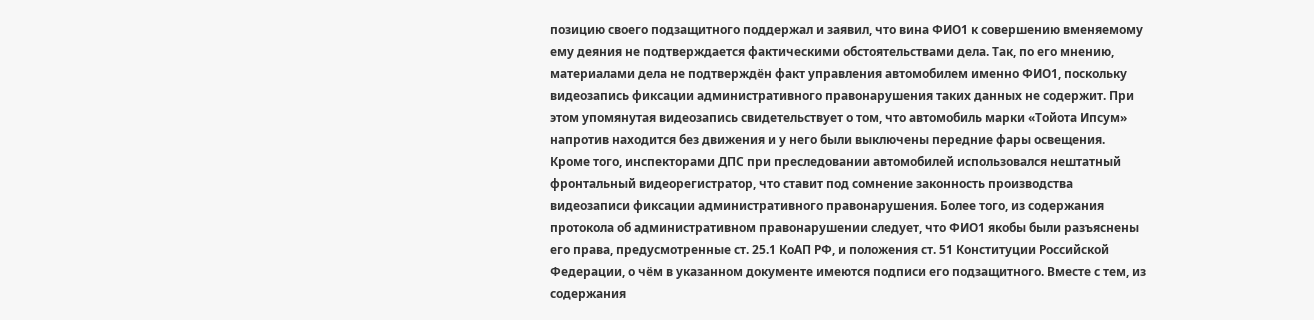позицию своего подзащитного поддержал и заявил, что вина ФИО1 к совершению вменяемому ему деяния не подтверждается фактическими обстоятельствами дела. Так, по его мнению, материалами дела не подтверждён факт управления автомобилем именно ФИО1, поскольку видеозапись фиксации административного правонарушения таких данных не содержит. При этом упомянутая видеозапись свидетельствует о том, что автомобиль марки «Тойота Ипсум» напротив находится без движения и у него были выключены передние фары освещения. Кроме того, инспекторами ДПС при преследовании автомобилей использовался нештатный фронтальный видеорегистратор, что ставит под сомнение законность производства видеозаписи фиксации административного правонарушения. Более того, из содержания протокола об административном правонарушении следует, что ФИО1 якобы были разъяснены его права, предусмотренные ст. 25.1 КоАП РФ, и положения ст. 51 Конституции Российской Федерации, о чём в указанном документе имеются подписи его подзащитного. Вместе с тем, из содержания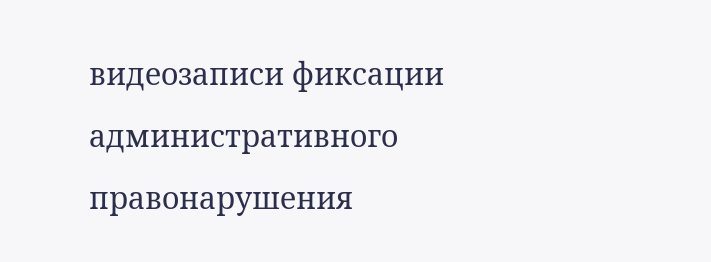видеозаписи фиксации административного правонарушения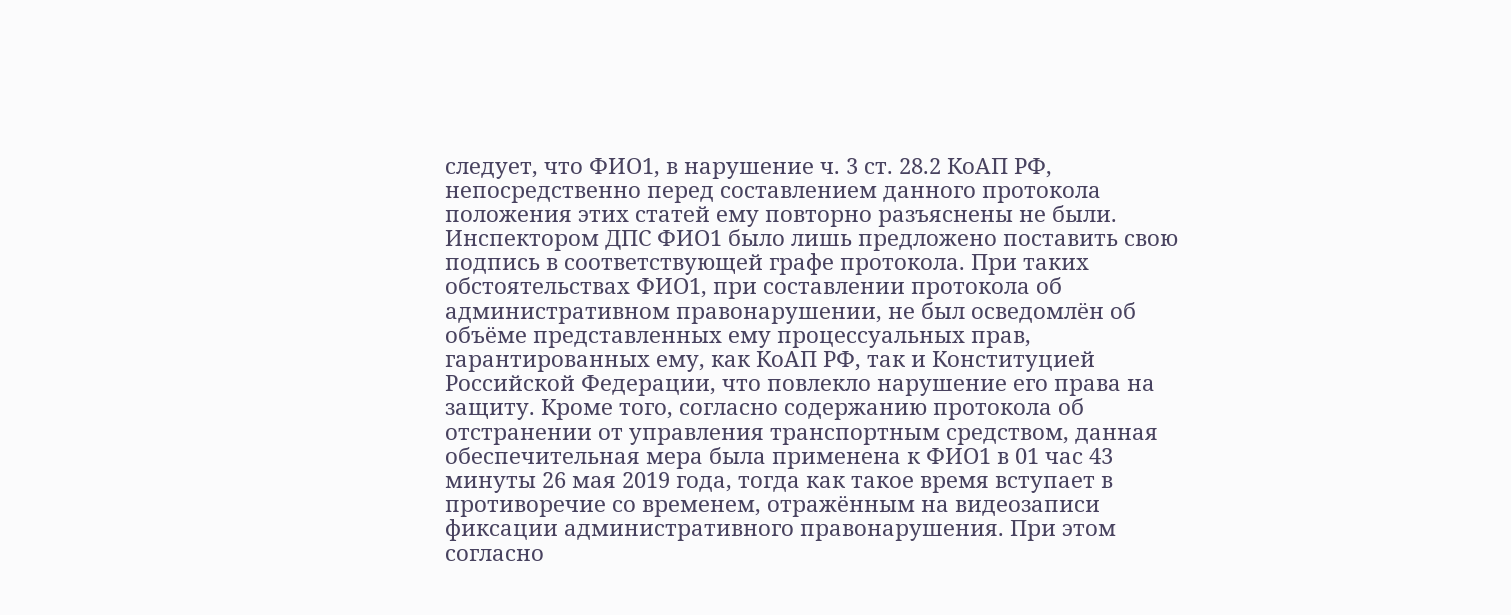следует, что ФИО1, в нарушение ч. 3 ст. 28.2 КоАП РФ, непосредственно перед составлением данного протокола положения этих статей ему повторно разъяснены не были. Инспектором ДПС ФИО1 было лишь предложено поставить свою подпись в соответствующей графе протокола. При таких обстоятельствах ФИО1, при составлении протокола об административном правонарушении, не был осведомлён об объёме представленных ему процессуальных прав, гарантированных ему, как КоАП РФ, так и Конституцией Российской Федерации, что повлекло нарушение его права на защиту. Кроме того, согласно содержанию протокола об отстранении от управления транспортным средством, данная обеспечительная мера была применена к ФИО1 в 01 час 43 минуты 26 мая 2019 года, тогда как такое время вступает в противоречие со временем, отражённым на видеозаписи фиксации административного правонарушения. При этом согласно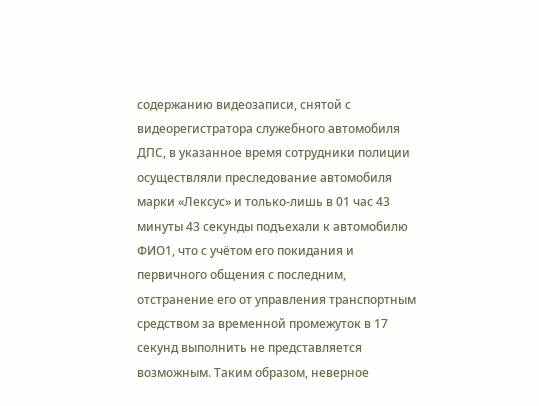содержанию видеозаписи, снятой с видеорегистратора служебного автомобиля ДПС, в указанное время сотрудники полиции осуществляли преследование автомобиля марки «Лексус» и только-лишь в 01 час 43 минуты 43 секунды подъехали к автомобилю ФИО1, что с учётом его покидания и первичного общения с последним, отстранение его от управления транспортным средством за временной промежуток в 17 секунд выполнить не представляется возможным. Таким образом, неверное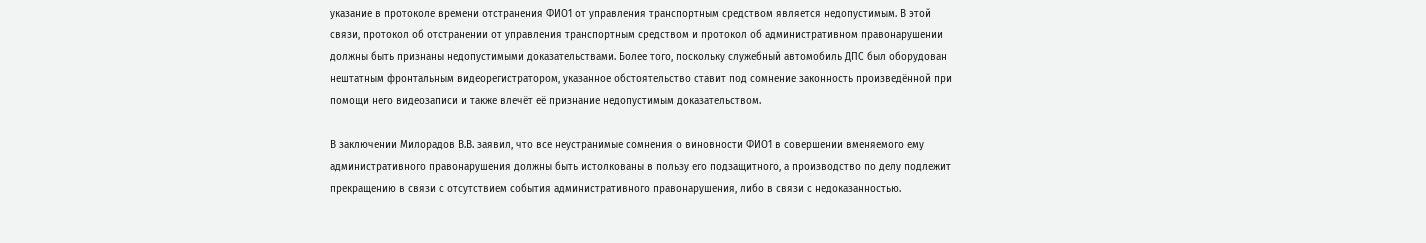указание в протоколе времени отстранения ФИО1 от управления транспортным средством является недопустимым. В этой связи, протокол об отстранении от управления транспортным средством и протокол об административном правонарушении должны быть признаны недопустимыми доказательствами. Более того, поскольку служебный автомобиль ДПС был оборудован нештатным фронтальным видеорегистратором, указанное обстоятельство ставит под сомнение законность произведённой при помощи него видеозаписи и также влечёт её признание недопустимым доказательством.

В заключении Милорадов В.В. заявил, что все неустранимые сомнения о виновности ФИО1 в совершении вменяемого ему административного правонарушения должны быть истолкованы в пользу его подзащитного, а производство по делу подлежит прекращению в связи с отсутствием события административного правонарушения, либо в связи с недоказанностью.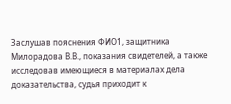Заслушав пояснения ФИО1, защитника Милорадова В.В., показания свидетелей, а также исследовав имеющиеся в материалах дела доказательства, судья приходит к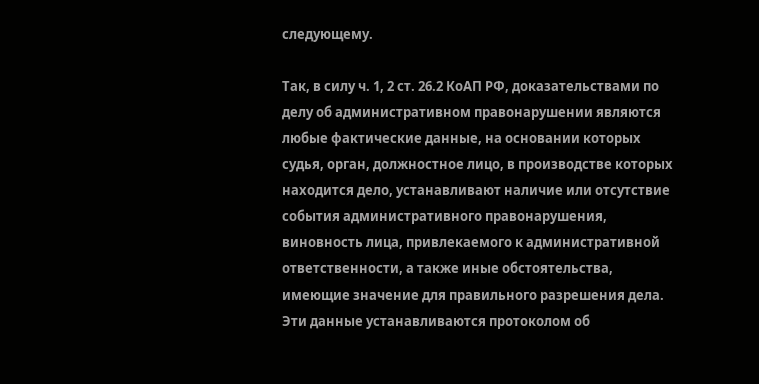следующему.

Так, в силу ч. 1, 2 ст. 26.2 КоАП РФ, доказательствами по делу об административном правонарушении являются любые фактические данные, на основании которых судья, орган, должностное лицо, в производстве которых находится дело, устанавливают наличие или отсутствие события административного правонарушения, виновность лица, привлекаемого к административной ответственности, а также иные обстоятельства, имеющие значение для правильного разрешения дела. Эти данные устанавливаются протоколом об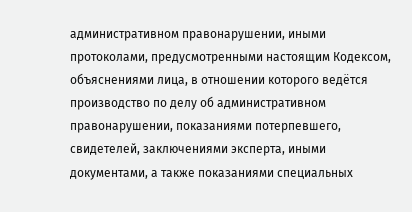административном правонарушении, иными протоколами, предусмотренными настоящим Кодексом, объяснениями лица, в отношении которого ведётся производство по делу об административном правонарушении, показаниями потерпевшего, свидетелей, заключениями эксперта, иными документами, а также показаниями специальных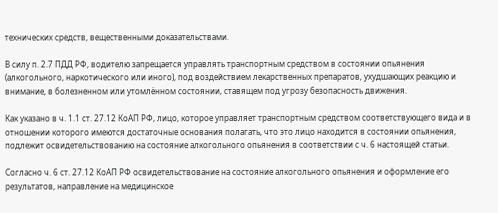технических средств, вещественными доказательствами.

В силу п. 2.7 ПДД РФ, водителю запрещается управлять транспортным средством в состоянии опьянения (алкогольного, наркотического или иного), под воздействием лекарственных препаратов, ухудшающих реакцию и внимание, в болезненном или утомлённом состоянии, ставящем под угрозу безопасность движения.

Как указано в ч. 1.1 ст. 27.12 КоАП РФ, лицо, которое управляет транспортным средством соответствующего вида и в отношении которого имеются достаточные основания полагать, что это лицо находится в состоянии опьянения, подлежит освидетельствованию на состояние алкогольного опьянения в соответствии с ч. 6 настоящей статьи.

Согласно ч. 6 ст. 27.12 КоАП РФ освидетельствование на состояние алкогольного опьянения и оформление его результатов, направление на медицинское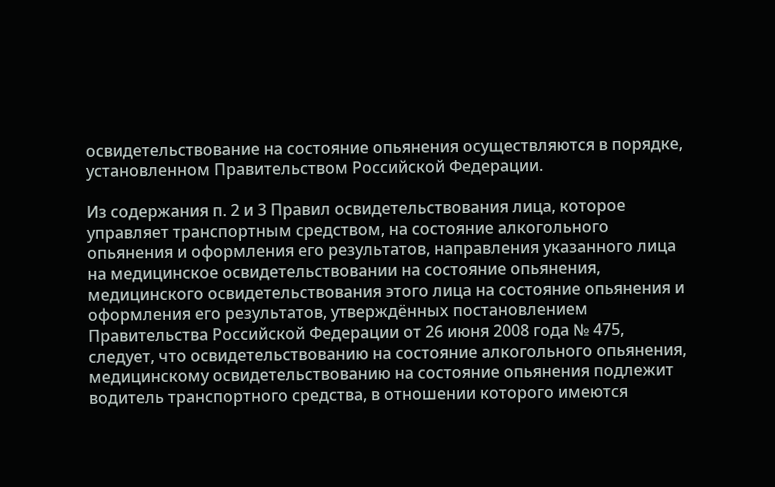освидетельствование на состояние опьянения осуществляются в порядке, установленном Правительством Российской Федерации.

Из содержания п. 2 и 3 Правил освидетельствования лица, которое управляет транспортным средством, на состояние алкогольного опьянения и оформления его результатов, направления указанного лица на медицинское освидетельствовании на состояние опьянения, медицинского освидетельствования этого лица на состояние опьянения и оформления его результатов, утверждённых постановлением Правительства Российской Федерации от 26 июня 2008 года № 475, следует, что освидетельствованию на состояние алкогольного опьянения, медицинскому освидетельствованию на состояние опьянения подлежит водитель транспортного средства, в отношении которого имеются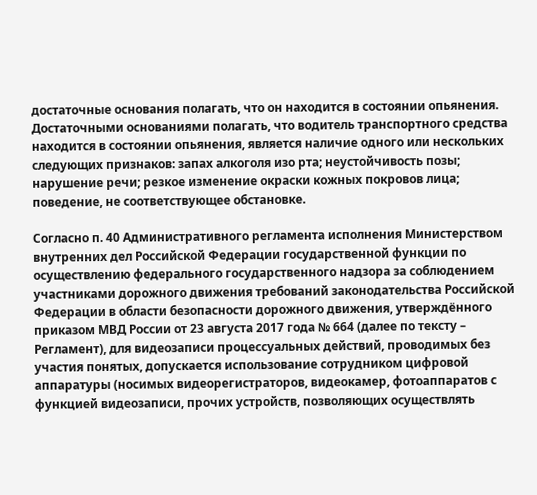достаточные основания полагать, что он находится в состоянии опьянения. Достаточными основаниями полагать, что водитель транспортного средства находится в состоянии опьянения, является наличие одного или нескольких следующих признаков: запах алкоголя изо рта; неустойчивость позы; нарушение речи; резкое изменение окраски кожных покровов лица; поведение, не соответствующее обстановке.

Согласно п. 40 Административного регламента исполнения Министерством внутренних дел Российской Федерации государственной функции по осуществлению федерального государственного надзора за соблюдением участниками дорожного движения требований законодательства Российской Федерации в области безопасности дорожного движения, утверждённого приказом МВД России от 23 августа 2017 года № 664 (далее по тексту – Регламент), для видеозаписи процессуальных действий, проводимых без участия понятых, допускается использование сотрудником цифровой аппаратуры (носимых видеорегистраторов, видеокамер, фотоаппаратов с функцией видеозаписи, прочих устройств, позволяющих осуществлять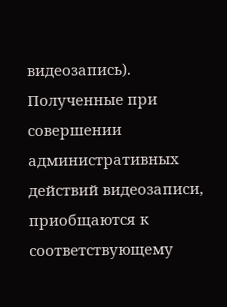видеозапись). Полученные при совершении административных действий видеозаписи, приобщаются к соответствующему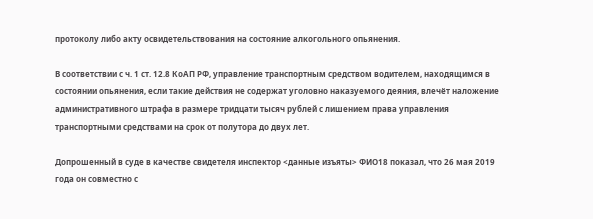протоколу либо акту освидетельствования на состояние алкогольного опьянения.

В соответствии с ч. 1 ст. 12.8 КоАП РФ, управление транспортным средством водителем, находящимся в состоянии опьянения, если такие действия не содержат уголовно наказуемого деяния, влечёт наложение административного штрафа в размере тридцати тысяч рублей с лишением права управления транспортными средствами на срок от полутора до двух лет.

Допрошенный в суде в качестве свидетеля инспектор <данные изъяты> ФИО18 показал, что 26 мая 2019 года он совместно с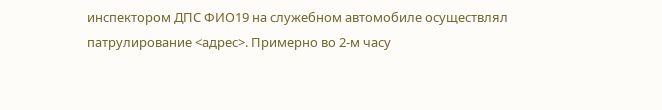инспектором ДПС ФИО19 на служебном автомобиле осуществлял патрулирование <адрес>. Примерно во 2-м часу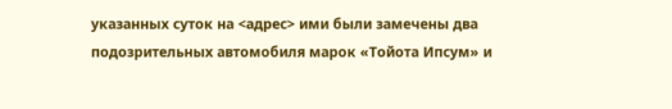указанных суток на <адрес> ими были замечены два подозрительных автомобиля марок «Тойота Ипсум» и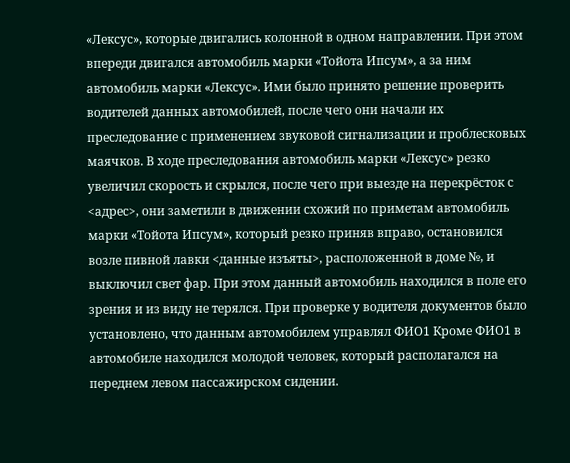«Лексус», которые двигались колонной в одном направлении. При этом впереди двигался автомобиль марки «Тойота Ипсум», а за ним автомобиль марки «Лексус». Ими было принято решение проверить водителей данных автомобилей, после чего они начали их преследование с применением звуковой сигнализации и проблесковых маячков. В ходе преследования автомобиль марки «Лексус» резко увеличил скорость и скрылся, после чего при выезде на перекрёсток с <адрес>, они заметили в движении схожий по приметам автомобиль марки «Тойота Ипсум», который резко приняв вправо, остановился возле пивной лавки <данные изъяты>, расположенной в доме №, и выключил свет фар. При этом данный автомобиль находился в поле его зрения и из виду не терялся. При проверке у водителя документов было установлено, что данным автомобилем управлял ФИО1 Кроме ФИО1 в автомобиле находился молодой человек, который располагался на переднем левом пассажирском сидении.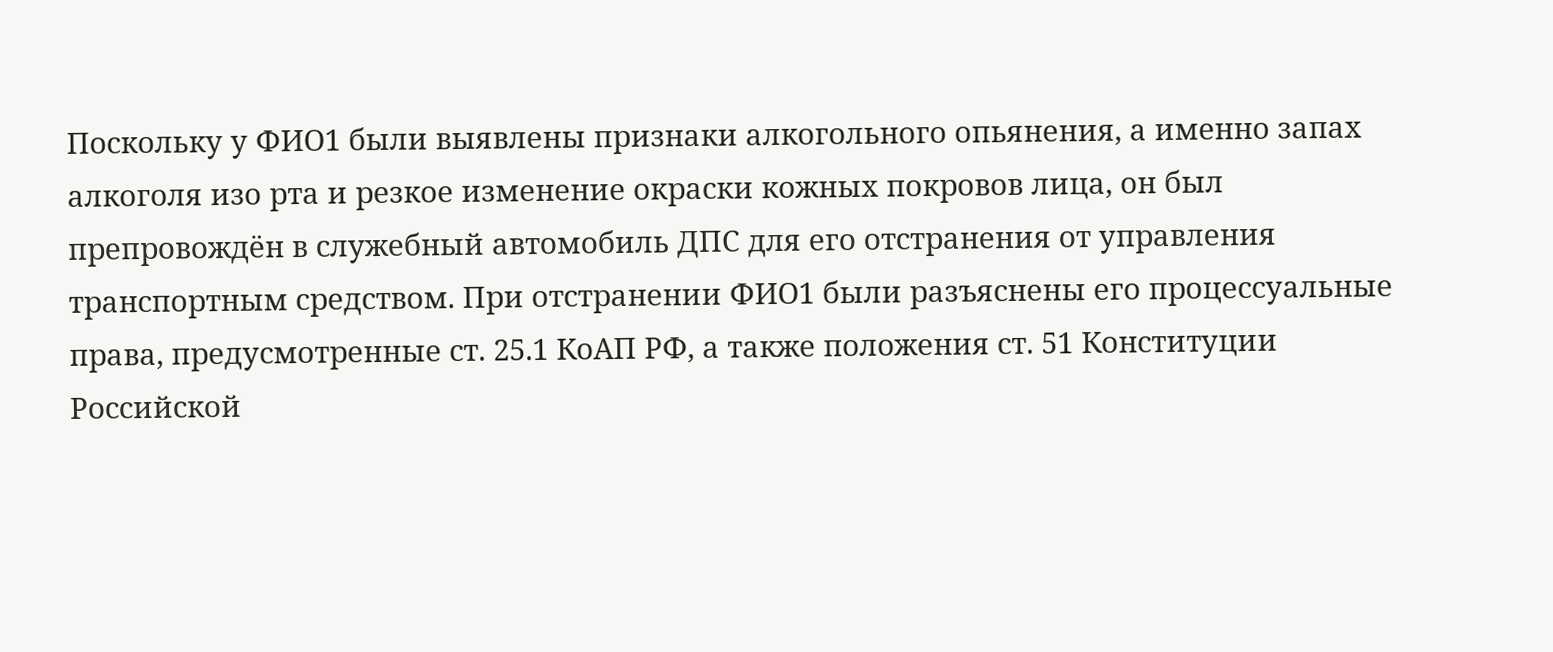Поскольку у ФИО1 были выявлены признаки алкогольного опьянения, а именно запах алкоголя изо рта и резкое изменение окраски кожных покровов лица, он был препровождён в служебный автомобиль ДПС для его отстранения от управления транспортным средством. При отстранении ФИО1 были разъяснены его процессуальные права, предусмотренные ст. 25.1 КоАП РФ, а также положения ст. 51 Конституции Российской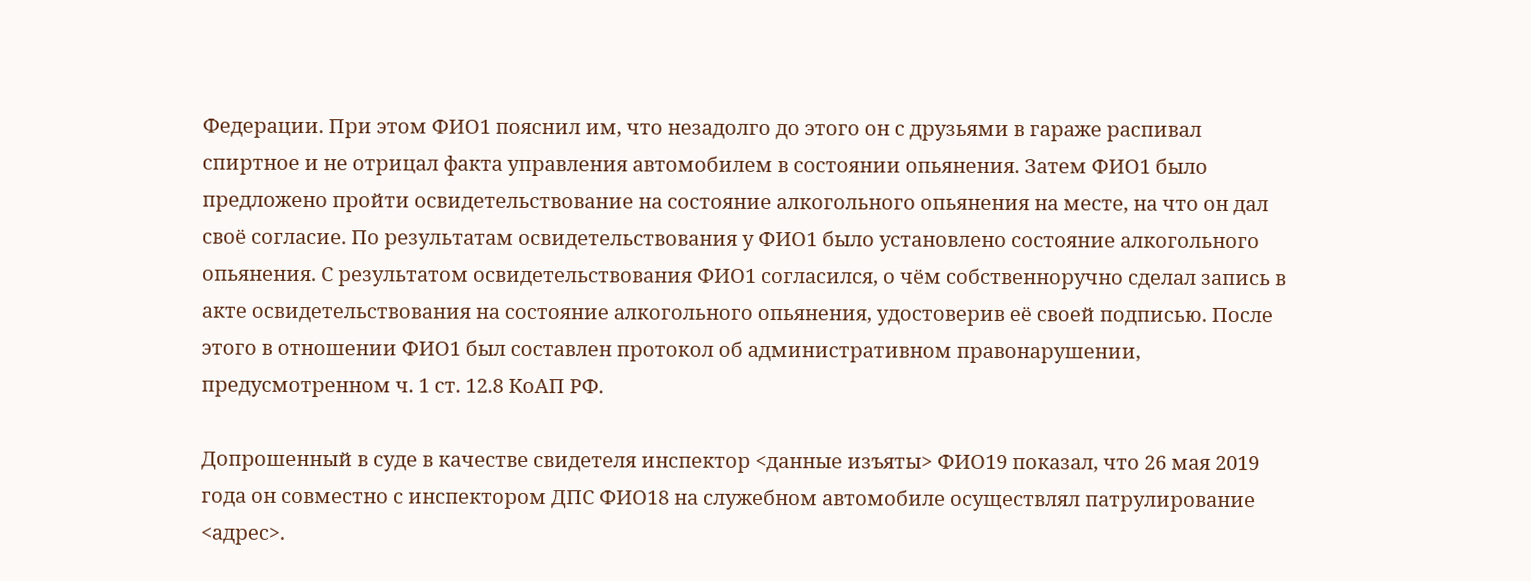Федерации. При этом ФИО1 пояснил им, что незадолго до этого он с друзьями в гараже распивал спиртное и не отрицал факта управления автомобилем в состоянии опьянения. Затем ФИО1 было предложено пройти освидетельствование на состояние алкогольного опьянения на месте, на что он дал своё согласие. По результатам освидетельствования у ФИО1 было установлено состояние алкогольного опьянения. С результатом освидетельствования ФИО1 согласился, о чём собственноручно сделал запись в акте освидетельствования на состояние алкогольного опьянения, удостоверив её своей подписью. После этого в отношении ФИО1 был составлен протокол об административном правонарушении, предусмотренном ч. 1 ст. 12.8 КоАП РФ.

Допрошенный в суде в качестве свидетеля инспектор <данные изъяты> ФИО19 показал, что 26 мая 2019 года он совместно с инспектором ДПС ФИО18 на служебном автомобиле осуществлял патрулирование <адрес>.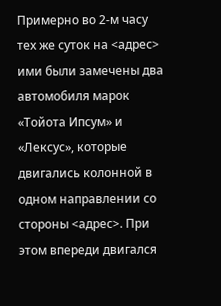Примерно во 2-м часу тех же суток на <адрес> ими были замечены два автомобиля марок «Тойота Ипсум» и «Лексус», которые двигались колонной в одном направлении со стороны <адрес>. При этом впереди двигался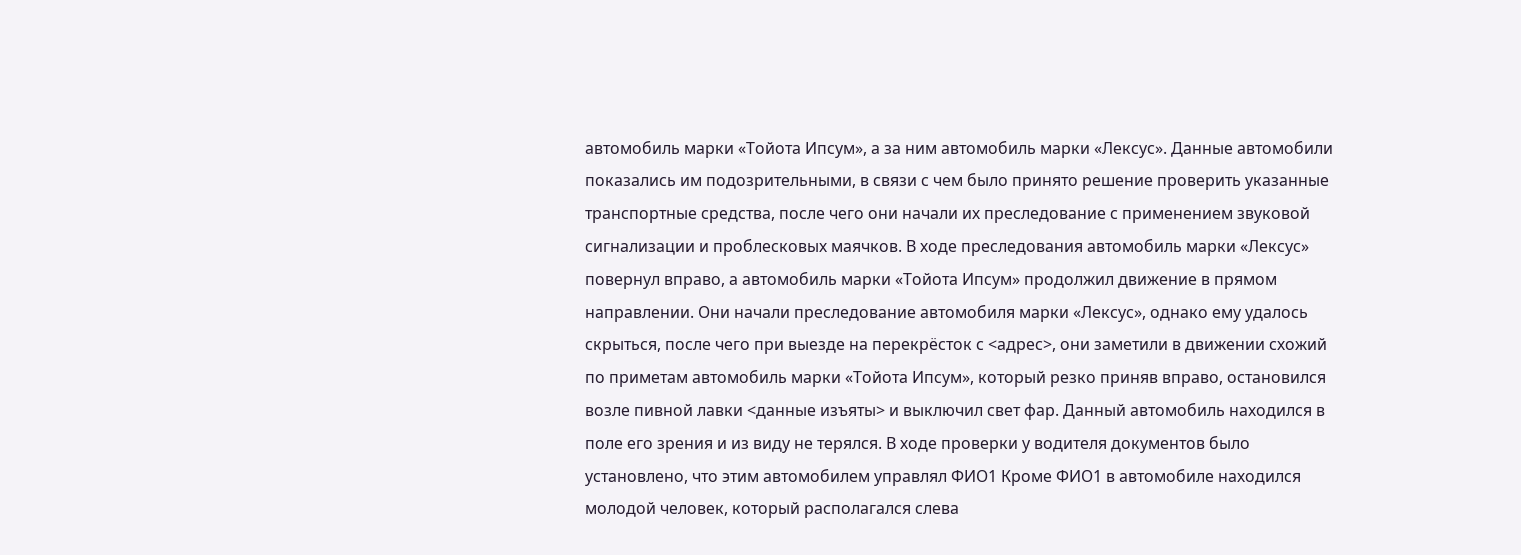автомобиль марки «Тойота Ипсум», а за ним автомобиль марки «Лексус». Данные автомобили показались им подозрительными, в связи с чем было принято решение проверить указанные транспортные средства, после чего они начали их преследование с применением звуковой сигнализации и проблесковых маячков. В ходе преследования автомобиль марки «Лексус» повернул вправо, а автомобиль марки «Тойота Ипсум» продолжил движение в прямом направлении. Они начали преследование автомобиля марки «Лексус», однако ему удалось скрыться, после чего при выезде на перекрёсток с <адрес>, они заметили в движении схожий по приметам автомобиль марки «Тойота Ипсум», который резко приняв вправо, остановился возле пивной лавки <данные изъяты> и выключил свет фар. Данный автомобиль находился в поле его зрения и из виду не терялся. В ходе проверки у водителя документов было установлено, что этим автомобилем управлял ФИО1 Кроме ФИО1 в автомобиле находился молодой человек, который располагался слева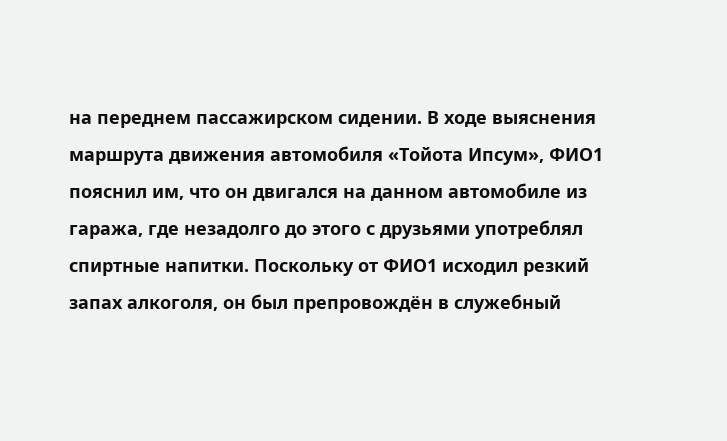на переднем пассажирском сидении. В ходе выяснения маршрута движения автомобиля «Тойота Ипсум», ФИО1 пояснил им, что он двигался на данном автомобиле из гаража, где незадолго до этого с друзьями употреблял спиртные напитки. Поскольку от ФИО1 исходил резкий запах алкоголя, он был препровождён в служебный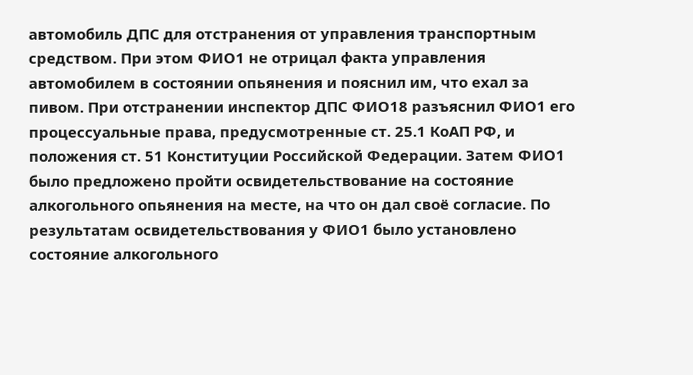автомобиль ДПС для отстранения от управления транспортным средством. При этом ФИО1 не отрицал факта управления автомобилем в состоянии опьянения и пояснил им, что ехал за пивом. При отстранении инспектор ДПС ФИО18 разъяснил ФИО1 его процессуальные права, предусмотренные ст. 25.1 КоАП РФ, и положения ст. 51 Конституции Российской Федерации. Затем ФИО1 было предложено пройти освидетельствование на состояние алкогольного опьянения на месте, на что он дал своё согласие. По результатам освидетельствования у ФИО1 было установлено состояние алкогольного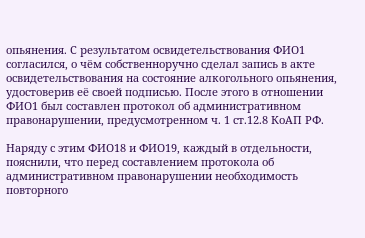опьянения. С результатом освидетельствования ФИО1 согласился, о чём собственноручно сделал запись в акте освидетельствования на состояние алкогольного опьянения, удостоверив её своей подписью. После этого в отношении ФИО1 был составлен протокол об административном правонарушении, предусмотренном ч. 1 ст.12.8 КоАП РФ.

Наряду с этим ФИО18 и ФИО19, каждый в отдельности, пояснили, что перед составлением протокола об административном правонарушении необходимость повторного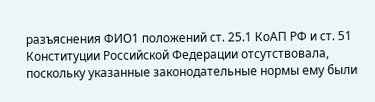разъяснения ФИО1 положений ст. 25.1 КоАП РФ и ст. 51 Конституции Российской Федерации отсутствовала, поскольку указанные законодательные нормы ему были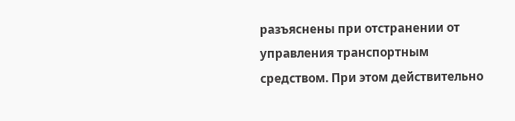разъяснены при отстранении от управления транспортным средством. При этом действительно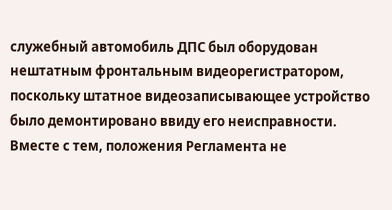служебный автомобиль ДПС был оборудован нештатным фронтальным видеорегистратором, поскольку штатное видеозаписывающее устройство было демонтировано ввиду его неисправности. Вместе с тем, положения Регламента не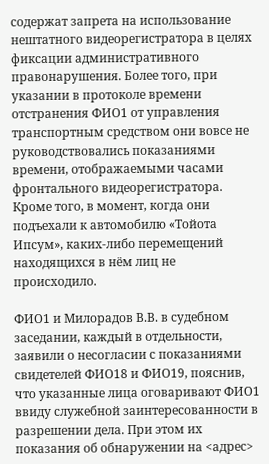содержат запрета на использование нештатного видеорегистратора в целях фиксации административного правонарушения. Более того, при указании в протоколе времени отстранения ФИО1 от управления транспортным средством они вовсе не руководствовались показаниями времени, отображаемыми часами фронтального видеорегистратора. Кроме того, в момент, когда они подъехали к автомобилю «Тойота Ипсум», каких-либо перемещений находящихся в нём лиц не происходило.

ФИО1 и Милорадов В.В. в судебном заседании, каждый в отдельности, заявили о несогласии с показаниями свидетелей ФИО18 и ФИО19, пояснив, что указанные лица оговаривают ФИО1 ввиду служебной заинтересованности в разрешении дела. При этом их показания об обнаружении на <адрес>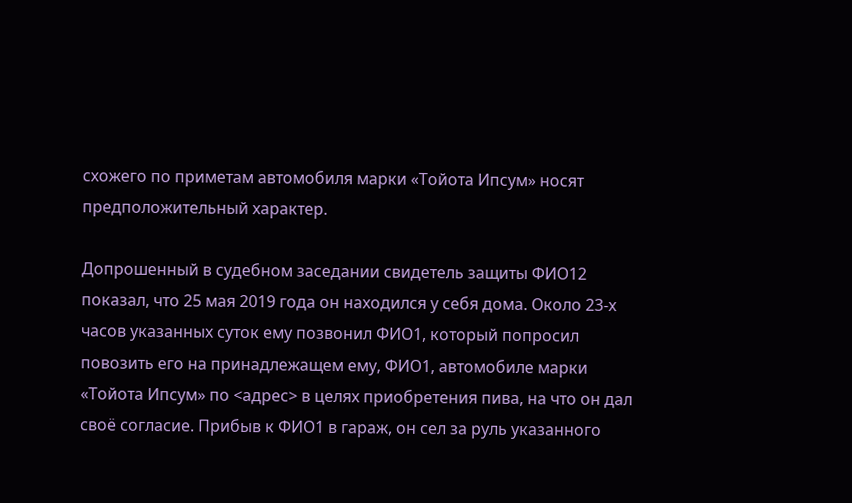схожего по приметам автомобиля марки «Тойота Ипсум» носят предположительный характер.

Допрошенный в судебном заседании свидетель защиты ФИО12 показал, что 25 мая 2019 года он находился у себя дома. Около 23-х часов указанных суток ему позвонил ФИО1, который попросил повозить его на принадлежащем ему, ФИО1, автомобиле марки «Тойота Ипсум» по <адрес> в целях приобретения пива, на что он дал своё согласие. Прибыв к ФИО1 в гараж, он сел за руль указанного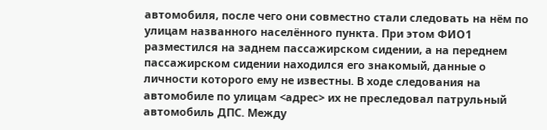автомобиля, после чего они совместно стали следовать на нём по улицам названного населённого пункта. При этом ФИО1 разместился на заднем пассажирском сидении, а на переднем пассажирском сидении находился его знакомый, данные о личности которого ему не известны. В ходе следования на автомобиле по улицам <адрес> их не преследовал патрульный автомобиль ДПС. Между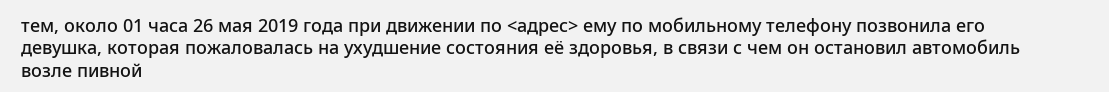тем, около 01 часа 26 мая 2019 года при движении по <адрес> ему по мобильному телефону позвонила его девушка, которая пожаловалась на ухудшение состояния её здоровья, в связи с чем он остановил автомобиль возле пивной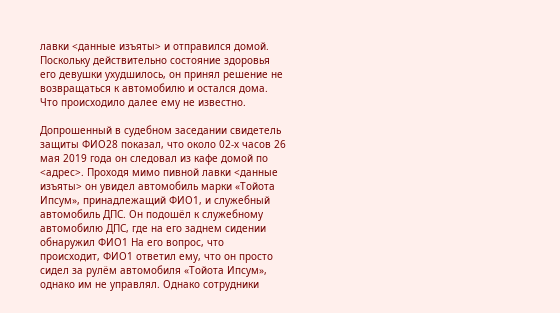лавки <данные изъяты> и отправился домой. Поскольку действительно состояние здоровья его девушки ухудшилось, он принял решение не возвращаться к автомобилю и остался дома. Что происходило далее ему не известно.

Допрошенный в судебном заседании свидетель защиты ФИО28 показал, что около 02-х часов 26 мая 2019 года он следовал из кафе домой по <адрес>. Проходя мимо пивной лавки <данные изъяты> он увидел автомобиль марки «Тойота Ипсум», принадлежащий ФИО1, и служебный автомобиль ДПС. Он подошёл к служебному автомобилю ДПС, где на его заднем сидении обнаружил ФИО1 На его вопрос, что происходит, ФИО1 ответил ему, что он просто сидел за рулём автомобиля «Тойота Ипсум», однако им не управлял. Однако сотрудники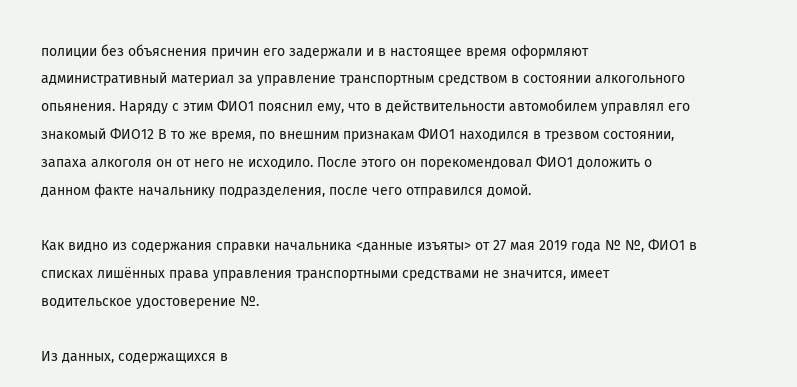полиции без объяснения причин его задержали и в настоящее время оформляют административный материал за управление транспортным средством в состоянии алкогольного опьянения. Наряду с этим ФИО1 пояснил ему, что в действительности автомобилем управлял его знакомый ФИО12 В то же время, по внешним признакам ФИО1 находился в трезвом состоянии, запаха алкоголя он от него не исходило. После этого он порекомендовал ФИО1 доложить о данном факте начальнику подразделения, после чего отправился домой.

Как видно из содержания справки начальника <данные изъяты> от 27 мая 2019 года № №, ФИО1 в списках лишённых права управления транспортными средствами не значится, имеет водительское удостоверение №.

Из данных, содержащихся в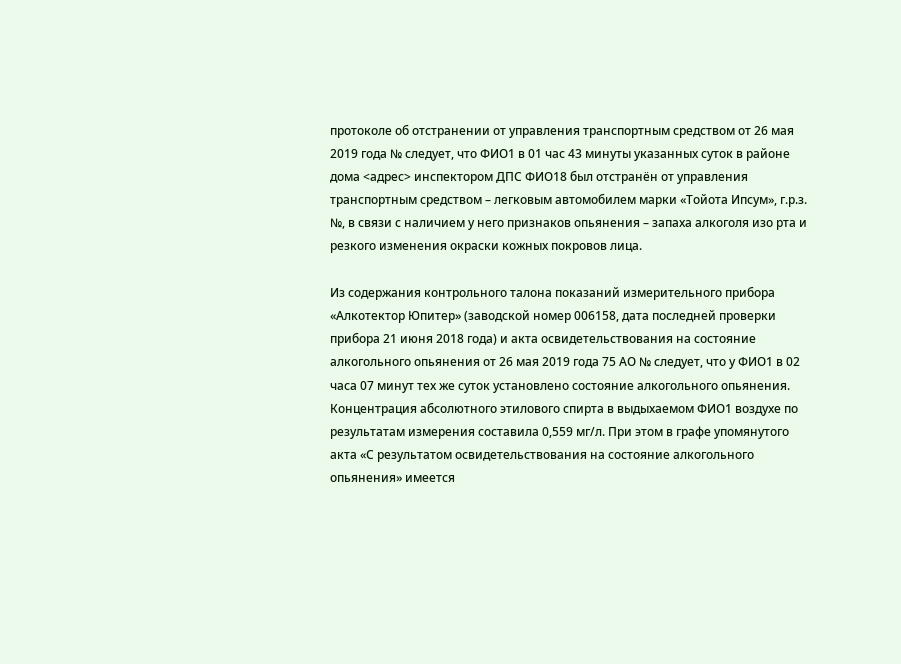протоколе об отстранении от управления транспортным средством от 26 мая 2019 года № следует, что ФИО1 в 01 час 43 минуты указанных суток в районе дома <адрес> инспектором ДПС ФИО18 был отстранён от управления транспортным средством – легковым автомобилем марки «Тойота Ипсум», г.р.з. №, в связи с наличием у него признаков опьянения – запаха алкоголя изо рта и резкого изменения окраски кожных покровов лица.

Из содержания контрольного талона показаний измерительного прибора «Алкотектор Юпитер» (заводской номер 006158, дата последней проверки прибора 21 июня 2018 года) и акта освидетельствования на состояние алкогольного опьянения от 26 мая 2019 года 75 АО № следует, что у ФИО1 в 02 часа 07 минут тех же суток установлено состояние алкогольного опьянения. Концентрация абсолютного этилового спирта в выдыхаемом ФИО1 воздухе по результатам измерения составила 0,559 мг/л. При этом в графе упомянутого акта «С результатом освидетельствования на состояние алкогольного опьянения» имеется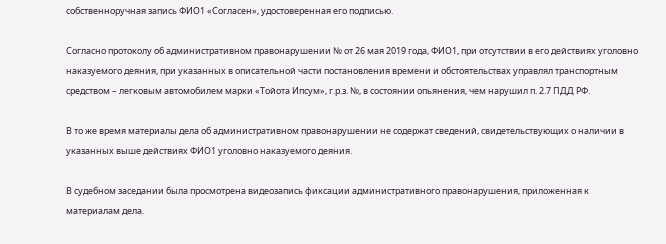собственноручная запись ФИО1 «Согласен», удостоверенная его подписью.

Согласно протоколу об административном правонарушении № от 26 мая 2019 года, ФИО1, при отсутствии в его действиях уголовно наказуемого деяния, при указанных в описательной части постановления времени и обстоятельствах управлял транспортным средством – легковым автомобилем марки «Тойота Ипсум», г.р.з. №, в состоянии опьянения, чем нарушил п. 2.7 ПДД РФ.

В то же время материалы дела об административном правонарушении не содержат сведений, свидетельствующих о наличии в указанных выше действиях ФИО1 уголовно наказуемого деяния.

В судебном заседании была просмотрена видеозапись фиксации административного правонарушения, приложенная к материалам дела.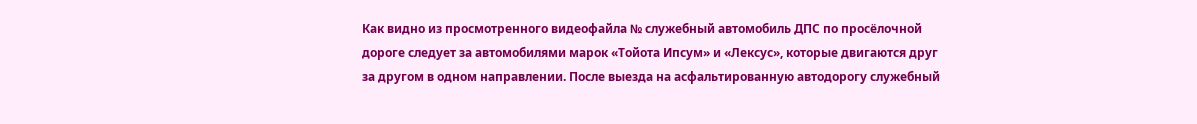Как видно из просмотренного видеофайла № служебный автомобиль ДПС по просёлочной дороге следует за автомобилями марок «Тойота Ипсум» и «Лексус», которые двигаются друг за другом в одном направлении. После выезда на асфальтированную автодорогу служебный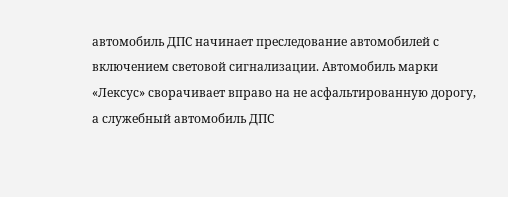автомобиль ДПС начинает преследование автомобилей с включением световой сигнализации. Автомобиль марки «Лексус» сворачивает вправо на не асфальтированную дорогу, а служебный автомобиль ДПС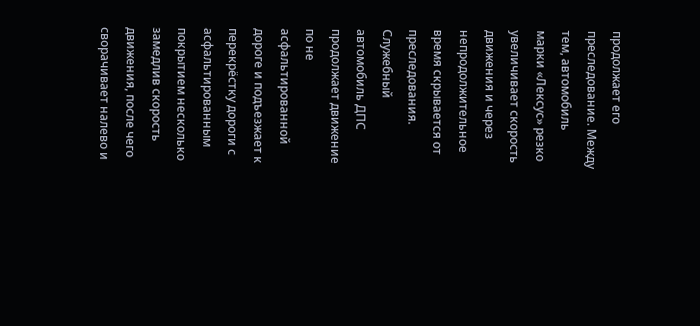продолжает его преследование. Между тем, автомобиль марки «Лексус» резко увеличивает скорость движения и через непродолжительное время скрывается от преследования. Служебный автомобиль ДПС продолжает движение по не асфальтированной дороге и подъезжает к перекрёстку дороги с асфальтированным покрытием несколько замедлив скорость движения, после чего сворачивает налево и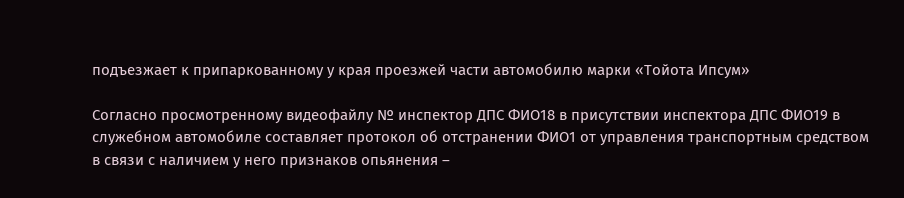подъезжает к припаркованному у края проезжей части автомобилю марки «Тойота Ипсум»

Согласно просмотренному видеофайлу № инспектор ДПС ФИО18 в присутствии инспектора ДПС ФИО19 в служебном автомобиле составляет протокол об отстранении ФИО1 от управления транспортным средством в связи с наличием у него признаков опьянения –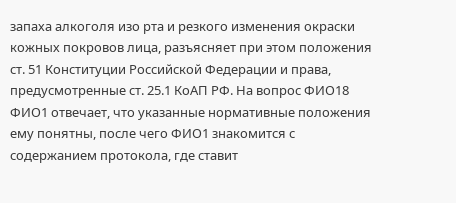запаха алкоголя изо рта и резкого изменения окраски кожных покровов лица, разъясняет при этом положения ст. 51 Конституции Российской Федерации и права, предусмотренные ст. 25.1 КоАП РФ. На вопрос ФИО18 ФИО1 отвечает, что указанные нормативные положения ему понятны, после чего ФИО1 знакомится с содержанием протокола, где ставит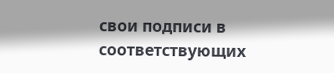свои подписи в соответствующих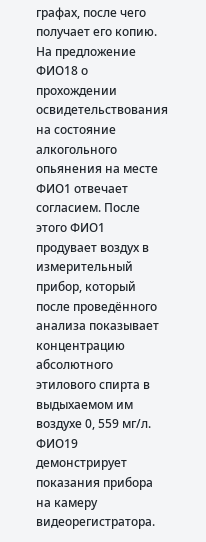графах, после чего получает его копию. На предложение ФИО18 о прохождении освидетельствования на состояние алкогольного опьянения на месте ФИО1 отвечает согласием. После этого ФИО1 продувает воздух в измерительный прибор, который после проведённого анализа показывает концентрацию абсолютного этилового спирта в выдыхаемом им воздухе 0, 559 мг/л. ФИО19 демонстрирует показания прибора на камеру видеорегистратора.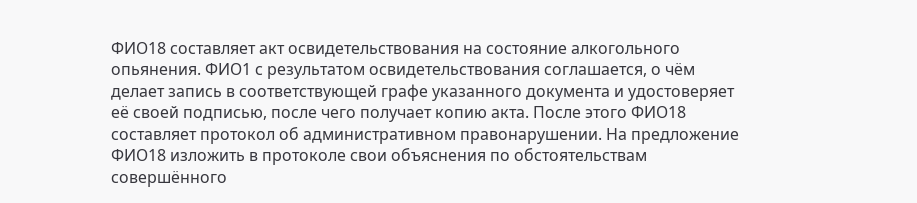ФИО18 составляет акт освидетельствования на состояние алкогольного опьянения. ФИО1 с результатом освидетельствования соглашается, о чём делает запись в соответствующей графе указанного документа и удостоверяет её своей подписью, после чего получает копию акта. После этого ФИО18 составляет протокол об административном правонарушении. На предложение ФИО18 изложить в протоколе свои объяснения по обстоятельствам совершённого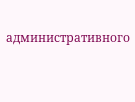административного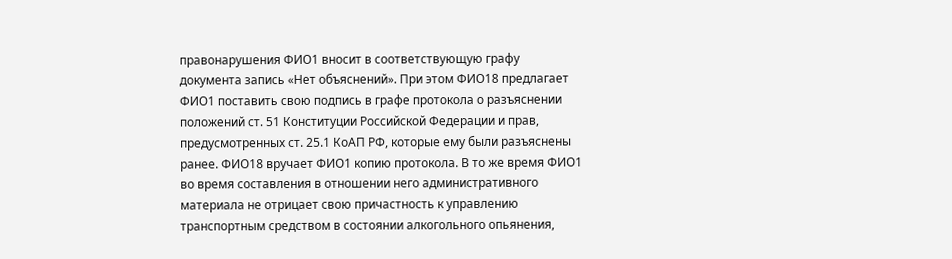правонарушения ФИО1 вносит в соответствующую графу документа запись «Нет объяснений». При этом ФИО18 предлагает ФИО1 поставить свою подпись в графе протокола о разъяснении положений ст. 51 Конституции Российской Федерации и прав, предусмотренных ст. 25.1 КоАП РФ, которые ему были разъяснены ранее. ФИО18 вручает ФИО1 копию протокола. В то же время ФИО1 во время составления в отношении него административного материала не отрицает свою причастность к управлению транспортным средством в состоянии алкогольного опьянения,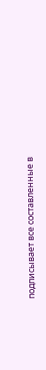подписывает все составленные в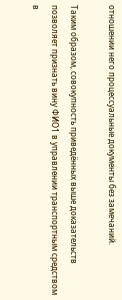отношении него процессуальные документы без замечаний.

Таким образом, совокупность приведённых выше доказательств позволяет признать вину ФИО1 в управлении транспортным средством в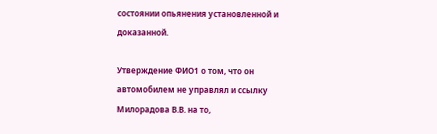состоянии опьянения установленной и доказанной.

Утверждение ФИО1 о том, что он автомобилем не управлял и ссылку Милорадова В.В. на то,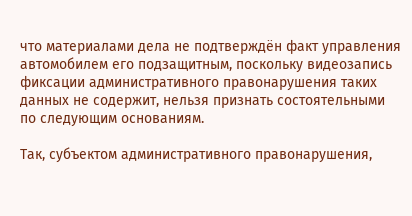что материалами дела не подтверждён факт управления автомобилем его подзащитным, поскольку видеозапись фиксации административного правонарушения таких данных не содержит, нельзя признать состоятельными по следующим основаниям.

Так, субъектом административного правонарушения,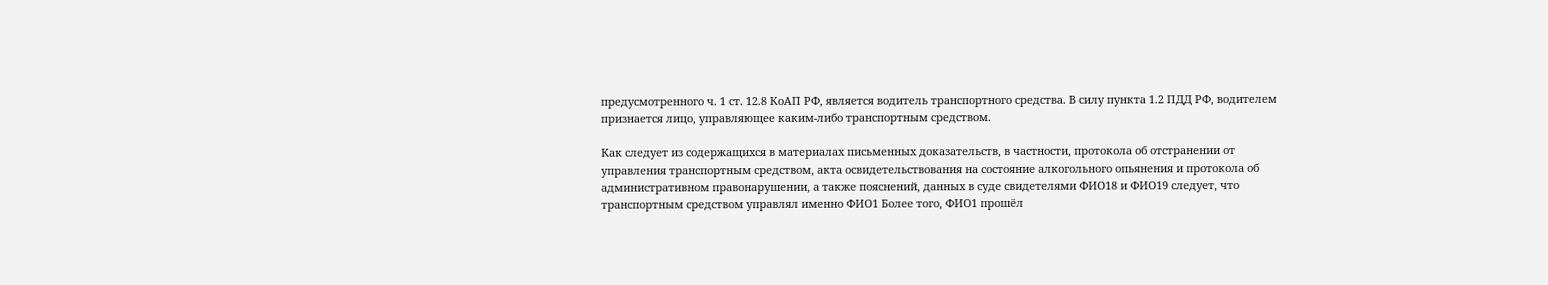предусмотренного ч. 1 ст. 12.8 КоАП РФ, является водитель транспортного средства. В силу пункта 1.2 ПДД РФ, водителем признается лицо, управляющее каким-либо транспортным средством.

Как следует из содержащихся в материалах письменных доказательств, в частности, протокола об отстранении от управления транспортным средством, акта освидетельствования на состояние алкогольного опьянения и протокола об административном правонарушении, а также пояснений, данных в суде свидетелями ФИО18 и ФИО19 следует, что транспортным средством управлял именно ФИО1 Более того, ФИО1 прошёл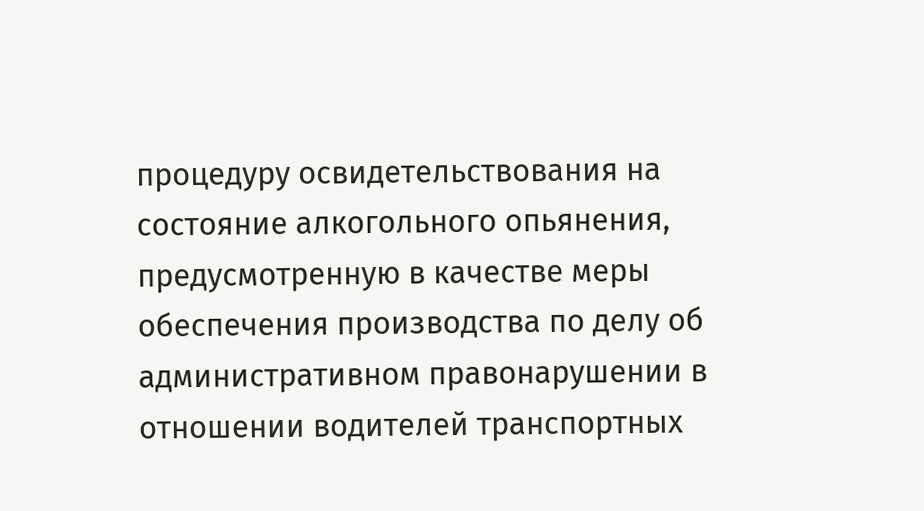процедуру освидетельствования на состояние алкогольного опьянения, предусмотренную в качестве меры обеспечения производства по делу об административном правонарушении в отношении водителей транспортных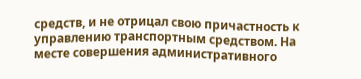средств, и не отрицал свою причастность к управлению транспортным средством. На месте совершения административного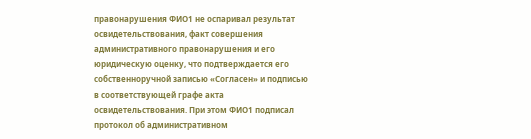правонарушения ФИО1 не оспаривал результат освидетельствования, факт совершения административного правонарушения и его юридическую оценку, что подтверждается его собственноручной записью «Согласен» и подписью в соответствующей графе акта освидетельствования. При этом ФИО1 подписал протокол об административном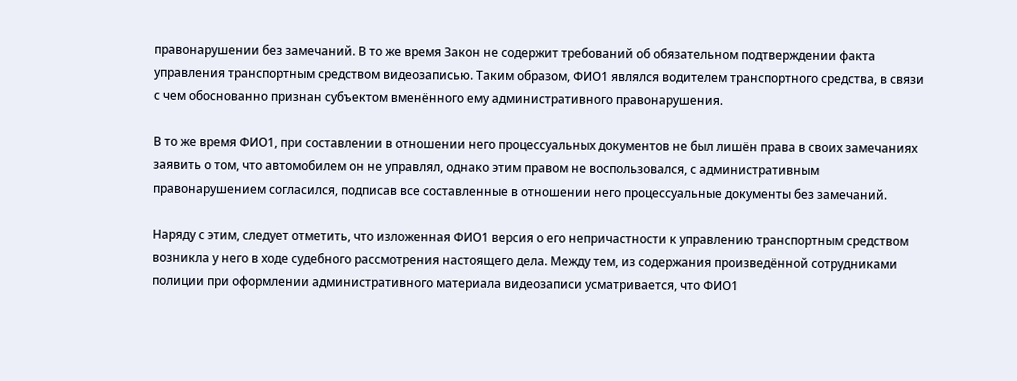правонарушении без замечаний. В то же время Закон не содержит требований об обязательном подтверждении факта управления транспортным средством видеозаписью. Таким образом, ФИО1 являлся водителем транспортного средства, в связи с чем обоснованно признан субъектом вменённого ему административного правонарушения.

В то же время ФИО1, при составлении в отношении него процессуальных документов не был лишён права в своих замечаниях заявить о том, что автомобилем он не управлял, однако этим правом не воспользовался, с административным правонарушением согласился, подписав все составленные в отношении него процессуальные документы без замечаний.

Наряду с этим, следует отметить, что изложенная ФИО1 версия о его непричастности к управлению транспортным средством возникла у него в ходе судебного рассмотрения настоящего дела. Между тем, из содержания произведённой сотрудниками полиции при оформлении административного материала видеозаписи усматривается, что ФИО1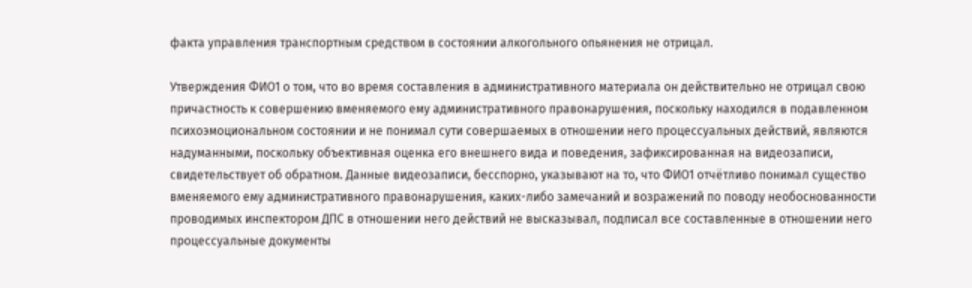факта управления транспортным средством в состоянии алкогольного опьянения не отрицал.

Утверждения ФИО1 о том, что во время составления в административного материала он действительно не отрицал свою причастность к совершению вменяемого ему административного правонарушения, поскольку находился в подавленном психоэмоциональном состоянии и не понимал сути совершаемых в отношении него процессуальных действий, являются надуманными, поскольку объективная оценка его внешнего вида и поведения, зафиксированная на видеозаписи, свидетельствует об обратном. Данные видеозаписи, бесспорно, указывают на то, что ФИО1 отчётливо понимал существо вменяемого ему административного правонарушения, каких-либо замечаний и возражений по поводу необоснованности проводимых инспектором ДПС в отношении него действий не высказывал, подписал все составленные в отношении него процессуальные документы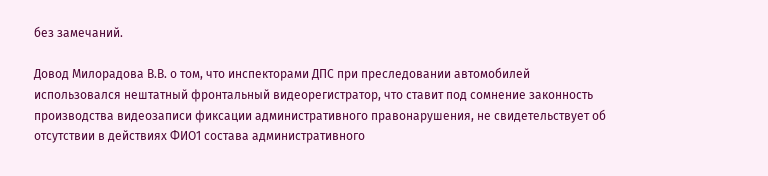без замечаний.

Довод Милорадова В.В. о том, что инспекторами ДПС при преследовании автомобилей использовался нештатный фронтальный видеорегистратор, что ставит под сомнение законность производства видеозаписи фиксации административного правонарушения, не свидетельствует об отсутствии в действиях ФИО1 состава административного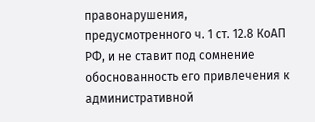правонарушения, предусмотренного ч. 1 ст. 12.8 КоАП РФ, и не ставит под сомнение обоснованность его привлечения к административной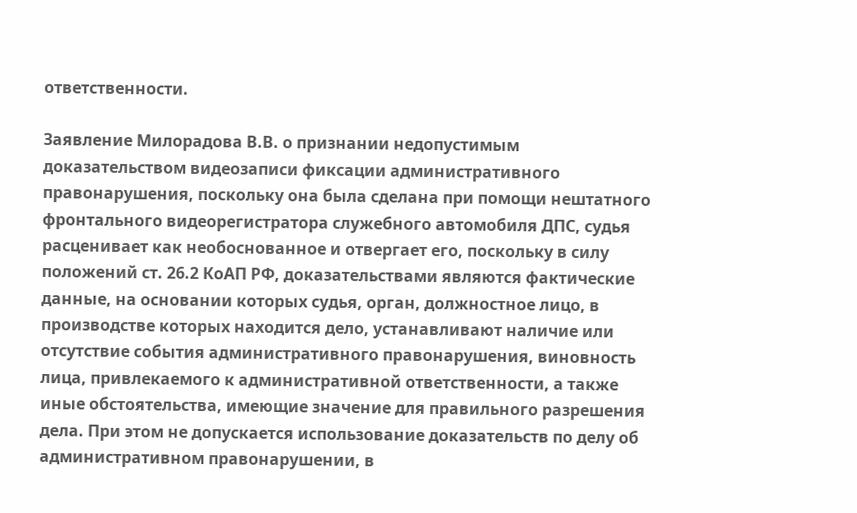ответственности.

Заявление Милорадова В.В. о признании недопустимым доказательством видеозаписи фиксации административного правонарушения, поскольку она была сделана при помощи нештатного фронтального видеорегистратора служебного автомобиля ДПС, судья расценивает как необоснованное и отвергает его, поскольку в силу положений ст. 26.2 КоАП РФ, доказательствами являются фактические данные, на основании которых судья, орган, должностное лицо, в производстве которых находится дело, устанавливают наличие или отсутствие события административного правонарушения, виновность лица, привлекаемого к административной ответственности, а также иные обстоятельства, имеющие значение для правильного разрешения дела. При этом не допускается использование доказательств по делу об административном правонарушении, в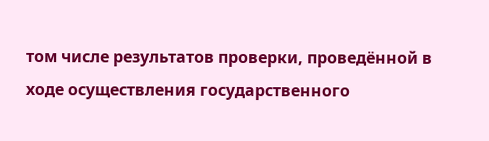том числе результатов проверки, проведённой в ходе осуществления государственного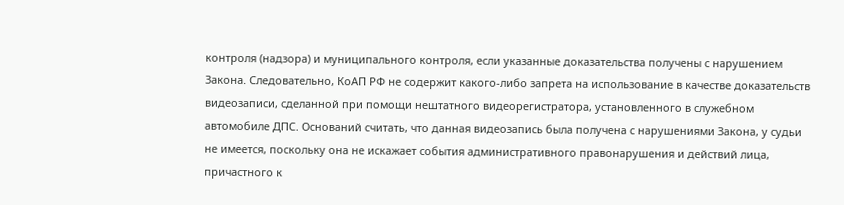контроля (надзора) и муниципального контроля, если указанные доказательства получены с нарушением Закона. Следовательно, КоАП РФ не содержит какого-либо запрета на использование в качестве доказательств видеозаписи, сделанной при помощи нештатного видеорегистратора, установленного в служебном автомобиле ДПС. Оснований считать, что данная видеозапись была получена с нарушениями Закона, у судьи не имеется, поскольку она не искажает события административного правонарушения и действий лица, причастного к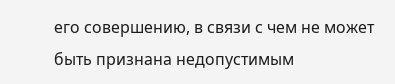его совершению, в связи с чем не может быть признана недопустимым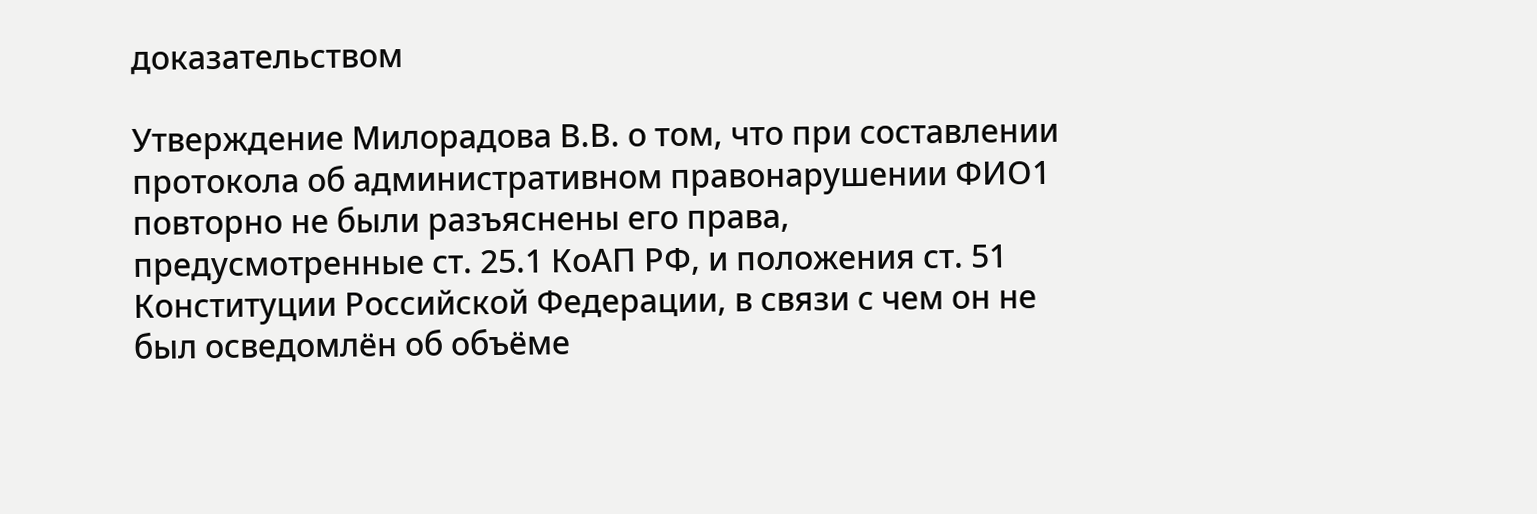доказательством

Утверждение Милорадова В.В. о том, что при составлении протокола об административном правонарушении ФИО1 повторно не были разъяснены его права, предусмотренные ст. 25.1 КоАП РФ, и положения ст. 51 Конституции Российской Федерации, в связи с чем он не был осведомлён об объёме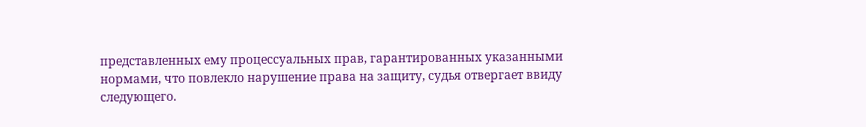представленных ему процессуальных прав, гарантированных указанными нормами, что повлекло нарушение права на защиту, судья отвергает ввиду следующего.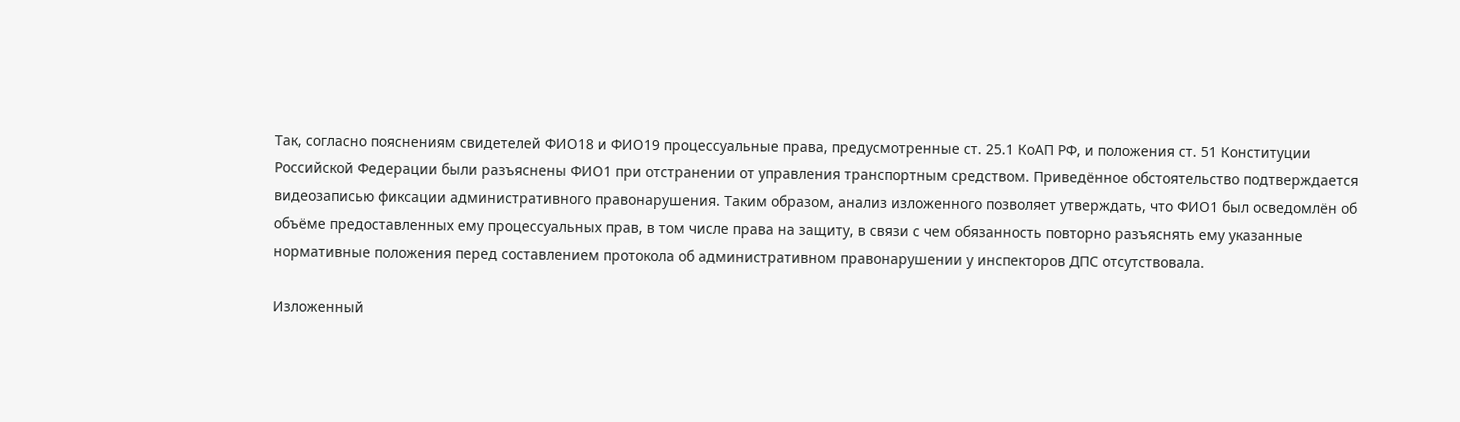Так, согласно пояснениям свидетелей ФИО18 и ФИО19 процессуальные права, предусмотренные ст. 25.1 КоАП РФ, и положения ст. 51 Конституции Российской Федерации были разъяснены ФИО1 при отстранении от управления транспортным средством. Приведённое обстоятельство подтверждается видеозаписью фиксации административного правонарушения. Таким образом, анализ изложенного позволяет утверждать, что ФИО1 был осведомлён об объёме предоставленных ему процессуальных прав, в том числе права на защиту, в связи с чем обязанность повторно разъяснять ему указанные нормативные положения перед составлением протокола об административном правонарушении у инспекторов ДПС отсутствовала.

Изложенный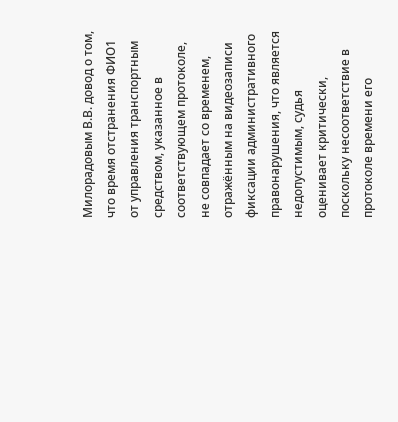Милорадовым В.В. довод о том, что время отстранения ФИО1 от управления транспортным средством, указанное в соответствующем протоколе, не совпадает со временем, отражённым на видеозаписи фиксации административного правонарушения, что является недопустимым, судья оценивает критически, поскольку несоответствие в протоколе времени его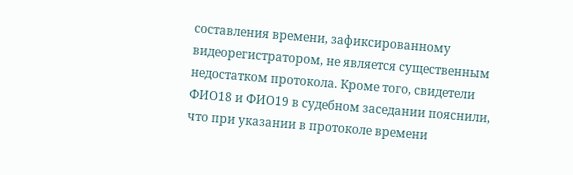составления времени, зафиксированному видеорегистратором, не является существенным недостатком протокола. Кроме того, свидетели ФИО18 и ФИО19 в судебном заседании пояснили, что при указании в протоколе времени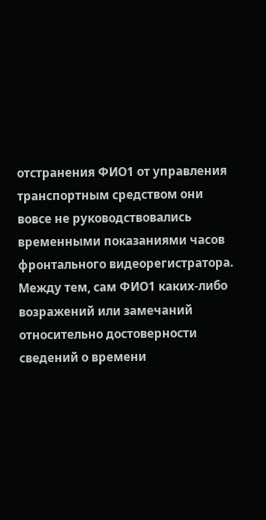отстранения ФИО1 от управления транспортным средством они вовсе не руководствовались временными показаниями часов фронтального видеорегистратора. Между тем, сам ФИО1 каких-либо возражений или замечаний относительно достоверности сведений о времени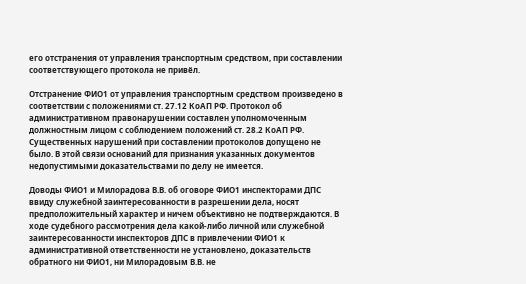его отстранения от управления транспортным средством, при составлении соответствующего протокола не привёл.

Отстранение ФИО1 от управления транспортным средством произведено в соответствии с положениями ст. 27.12 КоАП РФ. Протокол об административном правонарушении составлен уполномоченным должностным лицом с соблюдением положений ст. 28.2 КоАП РФ. Существенных нарушений при составлении протоколов допущено не было. В этой связи оснований для признания указанных документов недопустимыми доказательствами по делу не имеется.

Доводы ФИО1 и Милорадова В.В. об оговоре ФИО1 инспекторами ДПС ввиду служебной заинтересованности в разрешении дела, носят предположительный характер и ничем объективно не подтверждаются. В ходе судебного рассмотрения дела какой-либо личной или служебной заинтересованности инспекторов ДПС в привлечении ФИО1 к административной ответственности не установлено, доказательств обратного ни ФИО1, ни Милорадовым В.В. не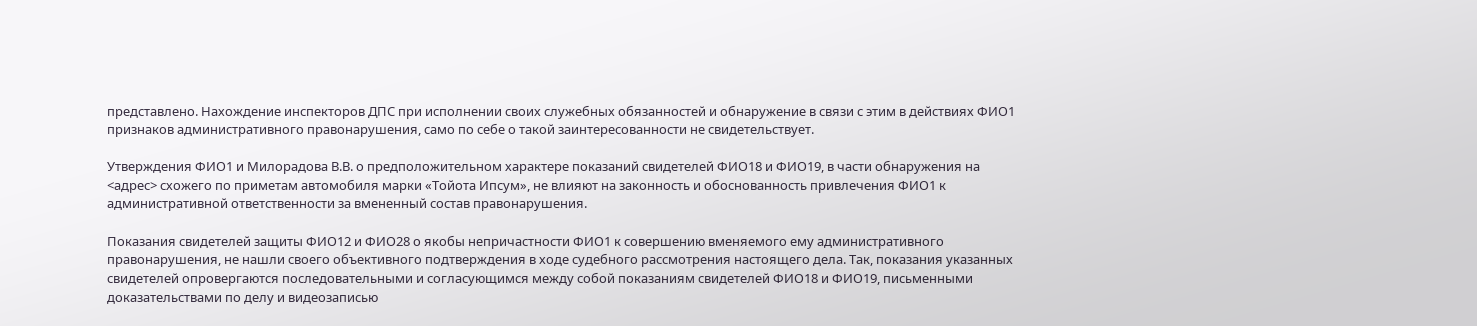представлено. Нахождение инспекторов ДПС при исполнении своих служебных обязанностей и обнаружение в связи с этим в действиях ФИО1 признаков административного правонарушения, само по себе о такой заинтересованности не свидетельствует.

Утверждения ФИО1 и Милорадова В.В. о предположительном характере показаний свидетелей ФИО18 и ФИО19, в части обнаружения на <адрес> схожего по приметам автомобиля марки «Тойота Ипсум», не влияют на законность и обоснованность привлечения ФИО1 к административной ответственности за вмененный состав правонарушения.

Показания свидетелей защиты ФИО12 и ФИО28 о якобы непричастности ФИО1 к совершению вменяемого ему административного правонарушения, не нашли своего объективного подтверждения в ходе судебного рассмотрения настоящего дела. Так, показания указанных свидетелей опровергаются последовательными и согласующимся между собой показаниям свидетелей ФИО18 и ФИО19, письменными доказательствами по делу и видеозаписью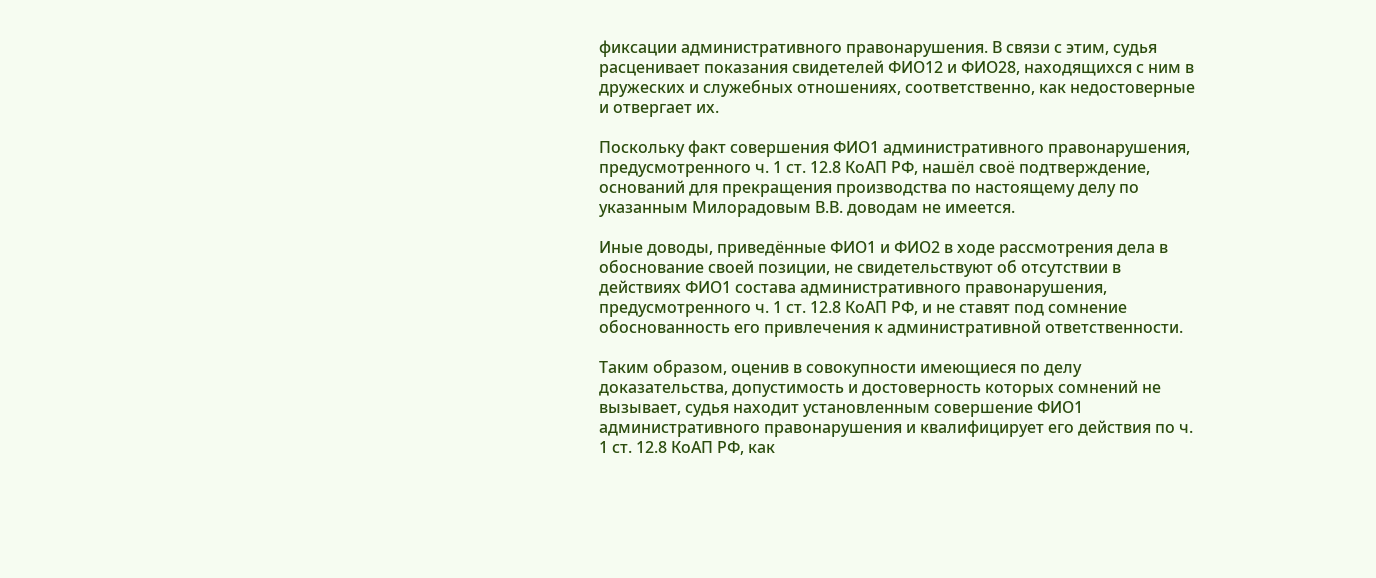фиксации административного правонарушения. В связи с этим, судья расценивает показания свидетелей ФИО12 и ФИО28, находящихся с ним в дружеских и служебных отношениях, соответственно, как недостоверные и отвергает их.

Поскольку факт совершения ФИО1 административного правонарушения, предусмотренного ч. 1 ст. 12.8 КоАП РФ, нашёл своё подтверждение, оснований для прекращения производства по настоящему делу по указанным Милорадовым В.В. доводам не имеется.

Иные доводы, приведённые ФИО1 и ФИО2 в ходе рассмотрения дела в обоснование своей позиции, не свидетельствуют об отсутствии в действиях ФИО1 состава административного правонарушения, предусмотренного ч. 1 ст. 12.8 КоАП РФ, и не ставят под сомнение обоснованность его привлечения к административной ответственности.

Таким образом, оценив в совокупности имеющиеся по делу доказательства, допустимость и достоверность которых сомнений не вызывает, судья находит установленным совершение ФИО1 административного правонарушения и квалифицирует его действия по ч. 1 ст. 12.8 КоАП РФ, как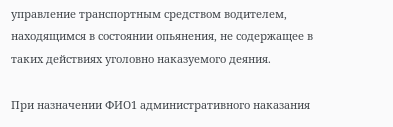управление транспортным средством водителем, находящимся в состоянии опьянения, не содержащее в таких действиях уголовно наказуемого деяния.

При назначении ФИО1 административного наказания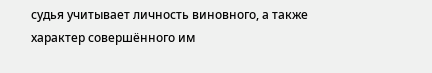судья учитывает личность виновного, а также характер совершённого им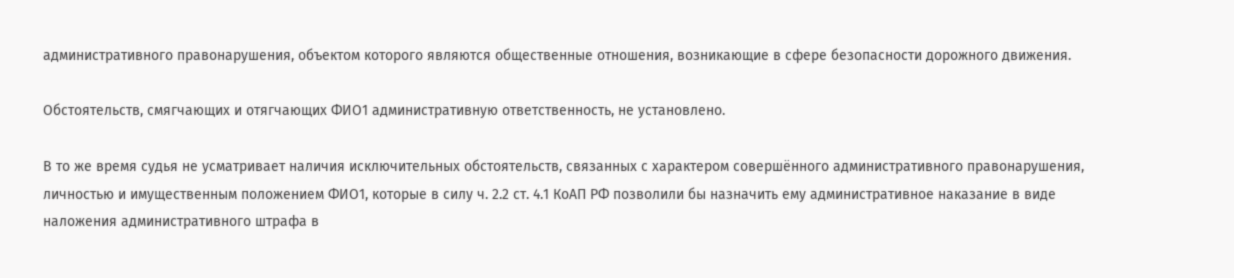административного правонарушения, объектом которого являются общественные отношения, возникающие в сфере безопасности дорожного движения.

Обстоятельств, смягчающих и отягчающих ФИО1 административную ответственность, не установлено.

В то же время судья не усматривает наличия исключительных обстоятельств, связанных с характером совершённого административного правонарушения, личностью и имущественным положением ФИО1, которые в силу ч. 2.2 ст. 4.1 КоАП РФ позволили бы назначить ему административное наказание в виде наложения административного штрафа в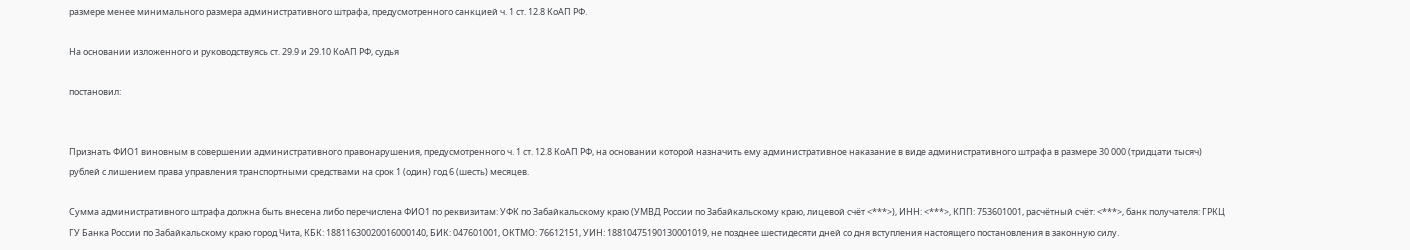размере менее минимального размера административного штрафа, предусмотренного санкцией ч. 1 ст. 12.8 КоАП РФ.

На основании изложенного и руководствуясь ст. 29.9 и 29.10 КоАП РФ, судья

постановил:


Признать ФИО1 виновным в совершении административного правонарушения, предусмотренного ч. 1 ст. 12.8 КоАП РФ, на основании которой назначить ему административное наказание в виде административного штрафа в размере 30 000 (тридцати тысяч) рублей с лишением права управления транспортными средствами на срок 1 (один) год 6 (шесть) месяцев.

Сумма административного штрафа должна быть внесена либо перечислена ФИО1 по реквизитам: УФК по Забайкальскому краю (УМВД России по Забайкальскому краю, лицевой счёт <***>), ИНН: <***>, КПП: 753601001, расчётный счёт: <***>, банк получателя: ГРКЦ ГУ Банка России по Забайкальскому краю город Чита, КБК: 18811630020016000140, БИК: 047601001, ОКТМО: 76612151, УИН: 18810475190130001019, не позднее шестидесяти дней со дня вступления настоящего постановления в законную силу.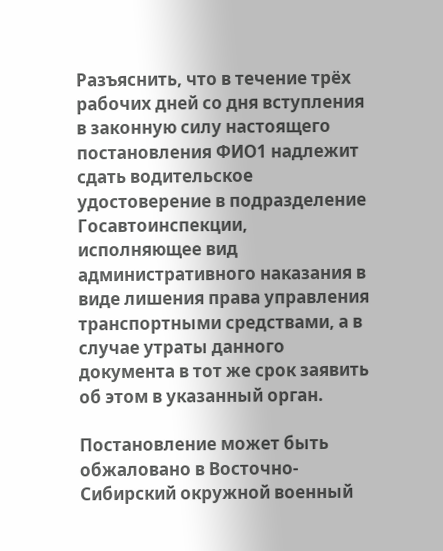Разъяснить, что в течение трёх рабочих дней со дня вступления в законную силу настоящего постановления ФИО1 надлежит сдать водительское удостоверение в подразделение Госавтоинспекции, исполняющее вид административного наказания в виде лишения права управления транспортными средствами, а в случае утраты данного документа в тот же срок заявить об этом в указанный орган.

Постановление может быть обжаловано в Восточно-Сибирский окружной военный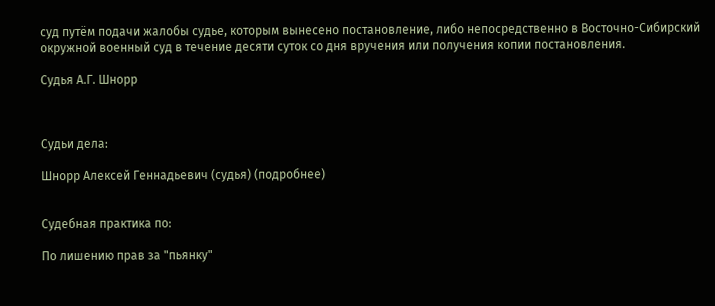суд путём подачи жалобы судье, которым вынесено постановление, либо непосредственно в Восточно-Сибирский окружной военный суд в течение десяти суток со дня вручения или получения копии постановления.

Судья А.Г. Шнорр



Судьи дела:

Шнорр Алексей Геннадьевич (судья) (подробнее)


Судебная практика по:

По лишению прав за "пьянку"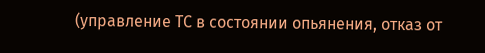(управление ТС в состоянии опьянения, отказ от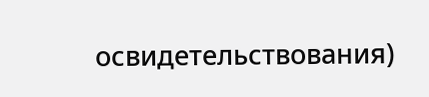освидетельствования)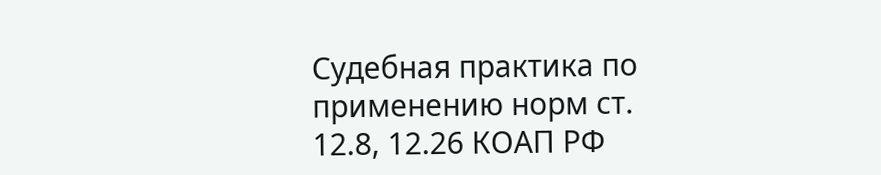Судебная практика по применению норм ст. 12.8, 12.26 КОАП РФ